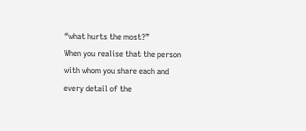“what hurts the most?”
When you realise that the person with whom you share each and every detail of the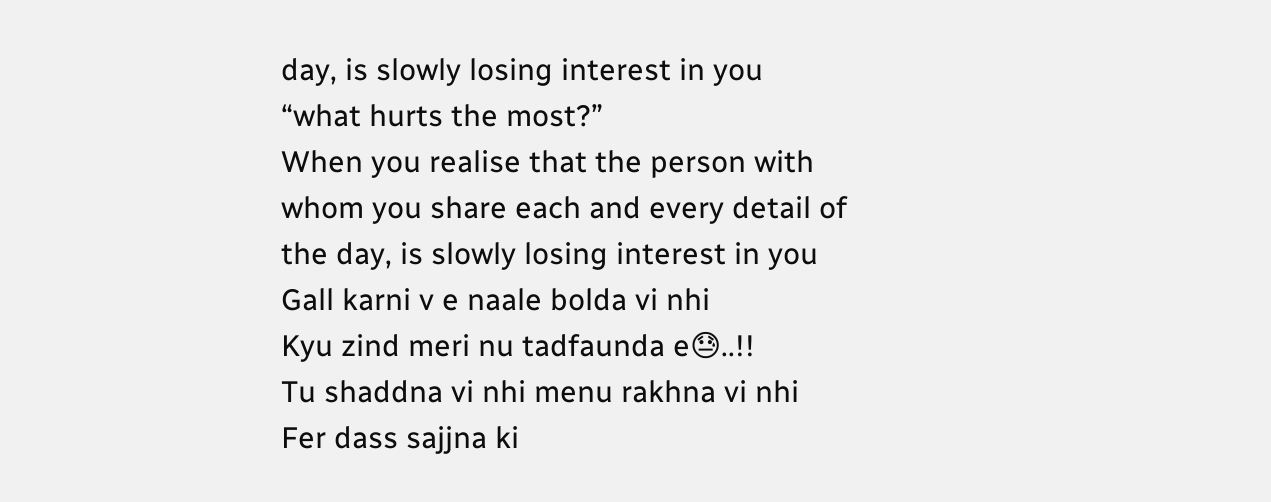day, is slowly losing interest in you
“what hurts the most?”
When you realise that the person with whom you share each and every detail of the day, is slowly losing interest in you
Gall karni v e naale bolda vi nhi
Kyu zind meri nu tadfaunda e😓..!!
Tu shaddna vi nhi menu rakhna vi nhi
Fer dass sajjna ki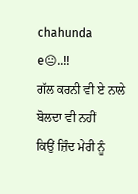chahunda e😐..!!
ਗੱਲ ਕਰਨੀ ਵੀ ਏ ਨਾਲੇ ਬੋਲਦਾ ਵੀ ਨਹੀਂ
ਕਿਉਂ ਜ਼ਿੰਦ ਮੇਰੀ ਨੂੰ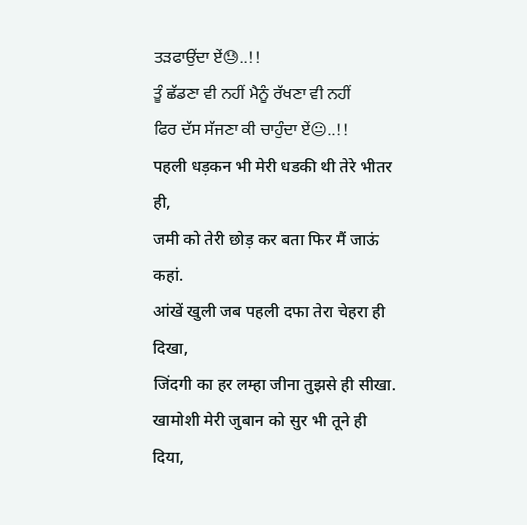ਤੜਫਾਉਂਦਾ ਏਂ😓..!!
ਤੂੰ ਛੱਡਣਾ ਵੀ ਨਹੀਂ ਮੈਨੂੰ ਰੱਖਣਾ ਵੀ ਨਹੀਂ
ਫਿਰ ਦੱਸ ਸੱਜਣਾ ਕੀ ਚਾਹੁੰਦਾ ਏਂ😐..!!
पहली धड़कन भी मेरी धडकी थी तेरे भीतर ही,
जमी को तेरी छोड़ कर बता फिर मैं जाऊं कहां.
आंखें खुली जब पहली दफा तेरा चेहरा ही दिखा,
जिंदगी का हर लम्हा जीना तुझसे ही सीखा.
खामोशी मेरी जुबान को सुर भी तूने ही दिया,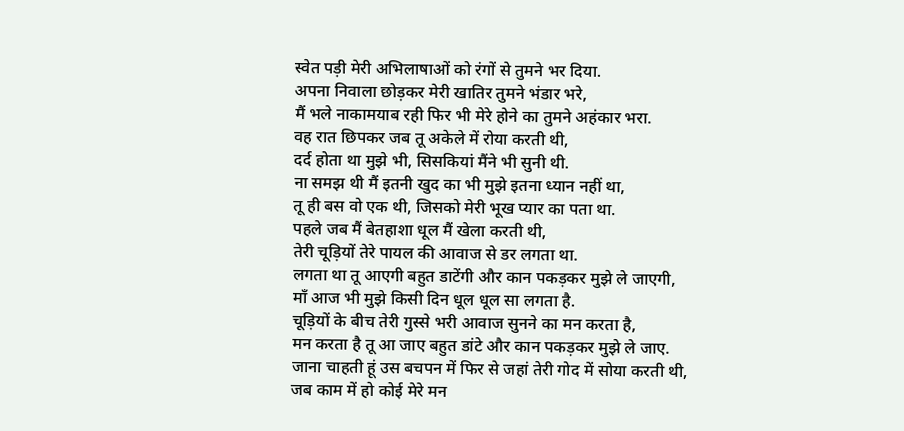स्वेत पड़ी मेरी अभिलाषाओं को रंगों से तुमने भर दिया.
अपना निवाला छोड़कर मेरी खातिर तुमने भंडार भरे,
मैं भले नाकामयाब रही फिर भी मेरे होने का तुमने अहंकार भरा.
वह रात छिपकर जब तू अकेले में रोया करती थी,
दर्द होता था मुझे भी, सिसकियां मैंने भी सुनी थी.
ना समझ थी मैं इतनी खुद का भी मुझे इतना ध्यान नहीं था,
तू ही बस वो एक थी, जिसको मेरी भूख प्यार का पता था.
पहले जब मैं बेतहाशा धूल मैं खेला करती थी,
तेरी चूड़ियों तेरे पायल की आवाज से डर लगता था.
लगता था तू आएगी बहुत डाटेंगी और कान पकड़कर मुझे ले जाएगी,
माँ आज भी मुझे किसी दिन धूल धूल सा लगता है.
चूड़ियों के बीच तेरी गुस्से भरी आवाज सुनने का मन करता है,
मन करता है तू आ जाए बहुत डांटे और कान पकड़कर मुझे ले जाए.
जाना चाहती हूं उस बचपन में फिर से जहां तेरी गोद में सोया करती थी,
जब काम में हो कोई मेरे मन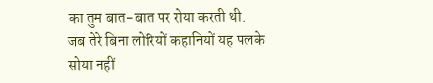का तुम बात-बात पर रोया करती थी.
जब तेरे बिना लोरियों कहानियों यह पलके सोया नहीं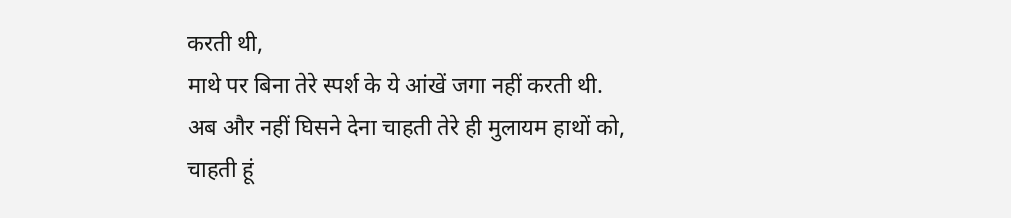करती थी,
माथे पर बिना तेरे स्पर्श के ये आंखें जगा नहीं करती थी.
अब और नहीं घिसने देना चाहती तेरे ही मुलायम हाथों को,
चाहती हूं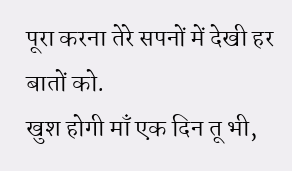पूरा करना तेरे सपनों में देखी हर बातों को.
खुश होगी माँ एक दिन तू भी,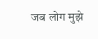जब लोग मुझे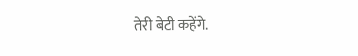तेरी बेटी कहेंगे.